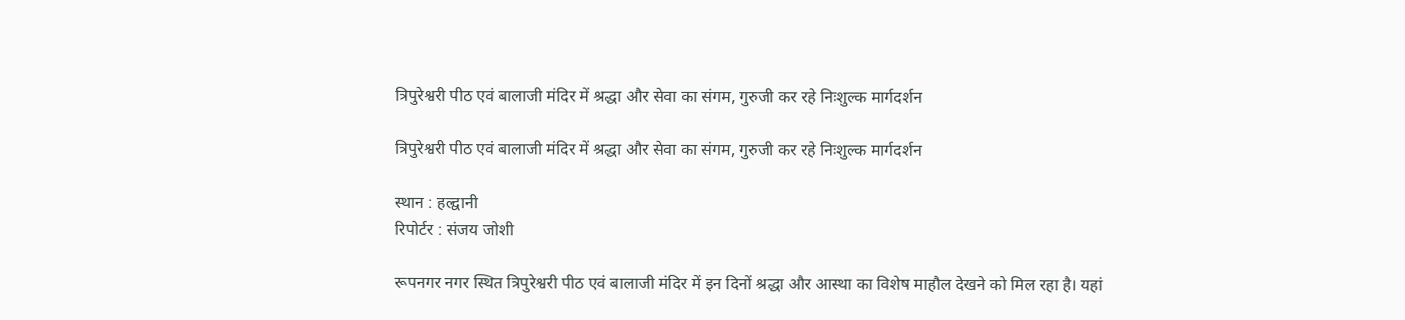त्रिपुरेश्वरी पीठ एवं बालाजी मंदिर में श्रद्धा और सेवा का संगम, गुरुजी कर रहे निःशुल्क मार्गदर्शन

त्रिपुरेश्वरी पीठ एवं बालाजी मंदिर में श्रद्धा और सेवा का संगम, गुरुजी कर रहे निःशुल्क मार्गदर्शन

स्थान : हल्द्वानी
रिपोर्टर : संजय जोशी

रूपनगर नगर स्थित त्रिपुरेश्वरी पीठ एवं बालाजी मंदिर में इन दिनों श्रद्धा और आस्था का विशेष माहौल देखने को मिल रहा है। यहां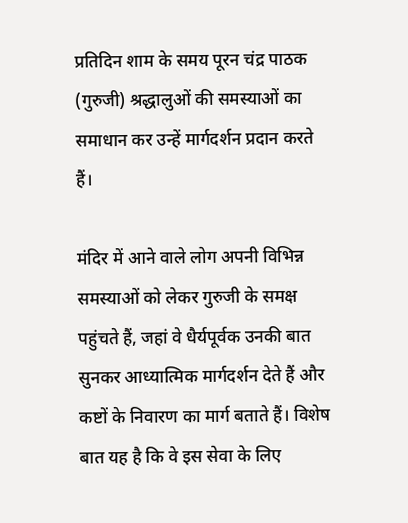प्रतिदिन शाम के समय पूरन चंद्र पाठक (गुरुजी) श्रद्धालुओं की समस्याओं का समाधान कर उन्हें मार्गदर्शन प्रदान करते हैं।

मंदिर में आने वाले लोग अपनी विभिन्न समस्याओं को लेकर गुरुजी के समक्ष पहुंचते हैं, जहां वे धैर्यपूर्वक उनकी बात सुनकर आध्यात्मिक मार्गदर्शन देते हैं और कष्टों के निवारण का मार्ग बताते हैं। विशेष बात यह है कि वे इस सेवा के लिए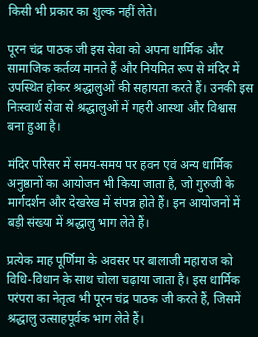किसी भी प्रकार का शुल्क नहीं लेते।

पूरन चंद्र पाठक जी इस सेवा को अपना धार्मिक और सामाजिक कर्तव्य मानते हैं और नियमित रूप से मंदिर में उपस्थित होकर श्रद्धालुओं की सहायता करते हैं। उनकी इस निःस्वार्थ सेवा से श्रद्धालुओं में गहरी आस्था और विश्वास बना हुआ है।

मंदिर परिसर में समय-समय पर हवन एवं अन्य धार्मिक अनुष्ठानों का आयोजन भी किया जाता है, जो गुरुजी के मार्गदर्शन और देखरेख में संपन्न होते हैं। इन आयोजनों में बड़ी संख्या में श्रद्धालु भाग लेते हैं।

प्रत्येक माह पूर्णिमा के अवसर पर बालाजी महाराज को विधि-विधान के साथ चोला चढ़ाया जाता है। इस धार्मिक परंपरा का नेतृत्व भी पूरन चंद्र पाठक जी करते हैं, जिसमें श्रद्धालु उत्साहपूर्वक भाग लेते हैं।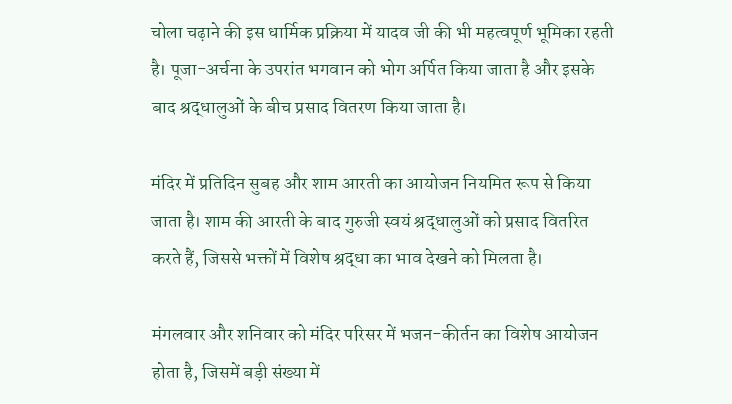चोला चढ़ाने की इस धार्मिक प्रक्रिया में यादव जी की भी महत्वपूर्ण भूमिका रहती है। पूजा-अर्चना के उपरांत भगवान को भोग अर्पित किया जाता है और इसके बाद श्रद्धालुओं के बीच प्रसाद वितरण किया जाता है।

मंदिर में प्रतिदिन सुबह और शाम आरती का आयोजन नियमित रूप से किया जाता है। शाम की आरती के बाद गुरुजी स्वयं श्रद्धालुओं को प्रसाद वितरित करते हैं, जिससे भक्तों में विशेष श्रद्धा का भाव देखने को मिलता है।

मंगलवार और शनिवार को मंदिर परिसर में भजन-कीर्तन का विशेष आयोजन होता है, जिसमें बड़ी संख्या में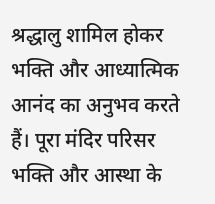श्रद्धालु शामिल होकर भक्ति और आध्यात्मिक आनंद का अनुभव करते हैं। पूरा मंदिर परिसर भक्ति और आस्था के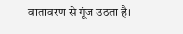वातावरण से गूंज उठता है।